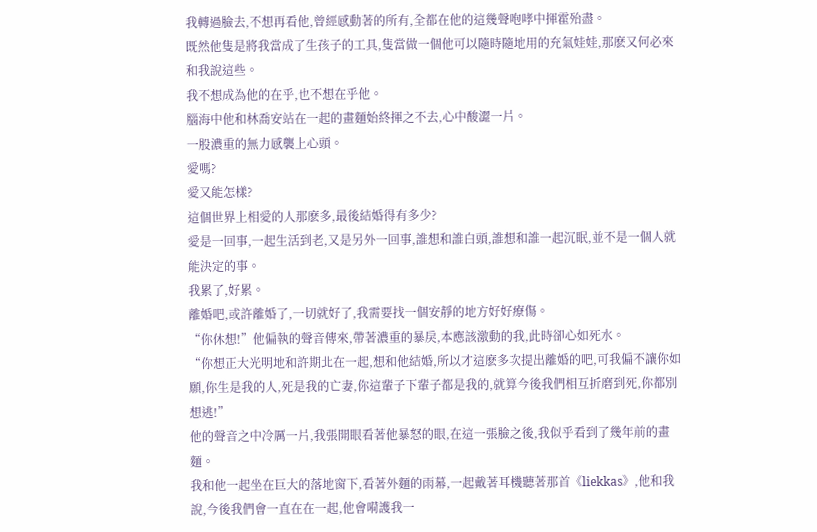我轉過臉去,不想再看他,曾經感動著的所有,全都在他的這幾聲咆哮中揮霍殆盡。
既然他隻是將我當成了生孩子的工具,隻當做一個他可以隨時隨地用的充氣娃娃,那麽又何必來和我說這些。
我不想成為他的在乎,也不想在乎他。
腦海中他和林喬安站在一起的畫麵始終揮之不去,心中酸澀一片。
一股濃重的無力感襲上心頭。
愛嗎?
愛又能怎樣?
這個世界上相愛的人那麽多,最後結婚得有多少?
愛是一回事,一起生活到老,又是另外一回事,誰想和誰白頭,誰想和誰一起沉眠,並不是一個人就能決定的事。
我累了,好累。
離婚吧,或許離婚了,一切就好了,我需要找一個安靜的地方好好療傷。
“你休想!”他偏執的聲音傳來,帶著濃重的暴戾,本應該激動的我,此時卻心如死水。
“你想正大光明地和許期北在一起,想和他結婚,所以才這麽多次提出離婚的吧,可我偏不讓你如願,你生是我的人,死是我的亡妻,你這輩子下輩子都是我的,就算今後我們相互折磨到死,你都別想逃!”
他的聲音之中冷厲一片,我張開眼看著他暴怒的眼,在這一張臉之後,我似乎看到了幾年前的畫麵。
我和他一起坐在巨大的落地窗下,看著外麵的雨幕,一起戴著耳機聽著那首《liekkas》,他和我說,今後我們會一直在在一起,他會嗬護我一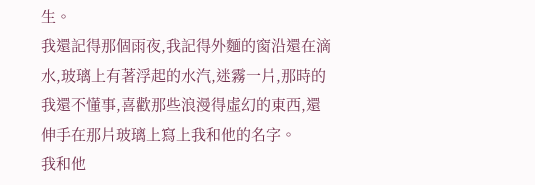生。
我還記得那個雨夜,我記得外麵的窗沿還在滴水,玻璃上有著浮起的水汽,迷霧一片,那時的我還不懂事,喜歡那些浪漫得虛幻的東西,還伸手在那片玻璃上寫上我和他的名字。
我和他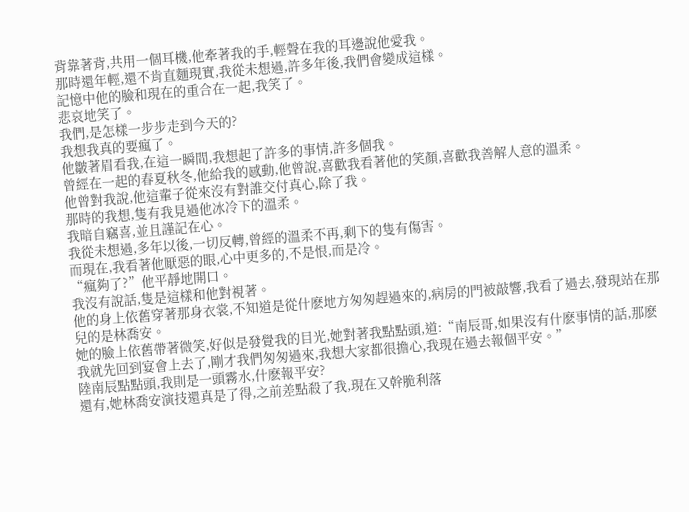背靠著背,共用一個耳機,他牽著我的手,輕聲在我的耳邊說他愛我。
那時還年輕,還不肯直麵現實,我從未想過,許多年後,我們會變成這樣。
記憶中他的臉和現在的重合在一起,我笑了。
悲哀地笑了。
我們,是怎樣一步步走到今天的?
我想我真的要瘋了。
他皺著眉看我,在這一瞬間,我想起了許多的事情,許多個我。
曾經在一起的春夏秋冬,他給我的感動,他曾說,喜歡我看著他的笑顏,喜歡我善解人意的溫柔。
他曾對我說,他這輩子從來沒有對誰交付真心,除了我。
那時的我想,隻有我見過他冰冷下的溫柔。
我暗自竊喜,並且謹記在心。
我從未想過,多年以後,一切反轉,曾經的溫柔不再,剩下的隻有傷害。
而現在,我看著他厭惡的眼,心中更多的,不是恨,而是冷。
“瘋夠了?”他平靜地開口。
我沒有說話,隻是這樣和他對視著。
他的身上依舊穿著那身衣裳,不知道是從什麽地方匆匆趕過來的,病房的門被敲響,我看了過去,發現站在那兒的是林喬安。
她的臉上依舊帶著微笑,好似是發覺我的目光,她對著我點點頭,道:“南辰哥,如果沒有什麽事情的話,那麽我就先回到宴會上去了,剛才我們匆匆過來,我想大家都很擔心,我現在過去報個平安。”
陸南辰點點頭,我則是一頭霧水,什麽報平安?
還有,她林喬安演技還真是了得,之前差點殺了我,現在又幹脆利落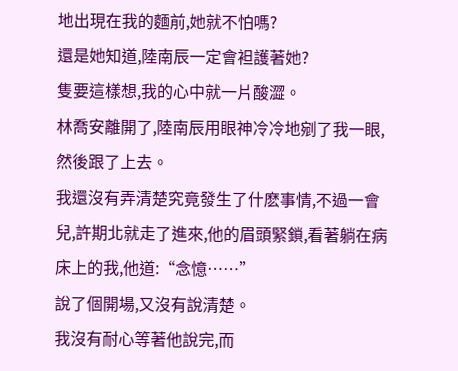地出現在我的麵前,她就不怕嗎?
還是她知道,陸南辰一定會袒護著她?
隻要這樣想,我的心中就一片酸澀。
林喬安離開了,陸南辰用眼神冷冷地剜了我一眼,然後跟了上去。
我還沒有弄清楚究竟發生了什麽事情,不過一會兒,許期北就走了進來,他的眉頭緊鎖,看著躺在病床上的我,他道:“念憶……”
說了個開場,又沒有說清楚。
我沒有耐心等著他說完,而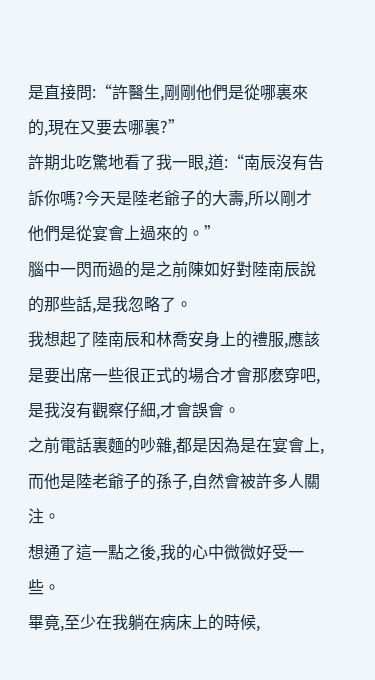是直接問:“許醫生,剛剛他們是從哪裏來的,現在又要去哪裏?”
許期北吃驚地看了我一眼,道:“南辰沒有告訴你嗎?今天是陸老爺子的大壽,所以剛才他們是從宴會上過來的。”
腦中一閃而過的是之前陳如好對陸南辰說的那些話,是我忽略了。
我想起了陸南辰和林喬安身上的禮服,應該是要出席一些很正式的場合才會那麽穿吧,是我沒有觀察仔細,才會誤會。
之前電話裏麵的吵雜,都是因為是在宴會上,而他是陸老爺子的孫子,自然會被許多人關注。
想通了這一點之後,我的心中微微好受一些。
畢竟,至少在我躺在病床上的時候,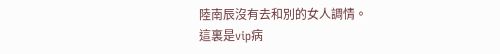陸南辰沒有去和別的女人調情。
這裏是vip病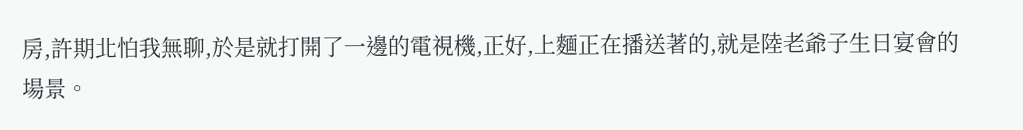房,許期北怕我無聊,於是就打開了一邊的電視機,正好,上麵正在播送著的,就是陸老爺子生日宴會的場景。